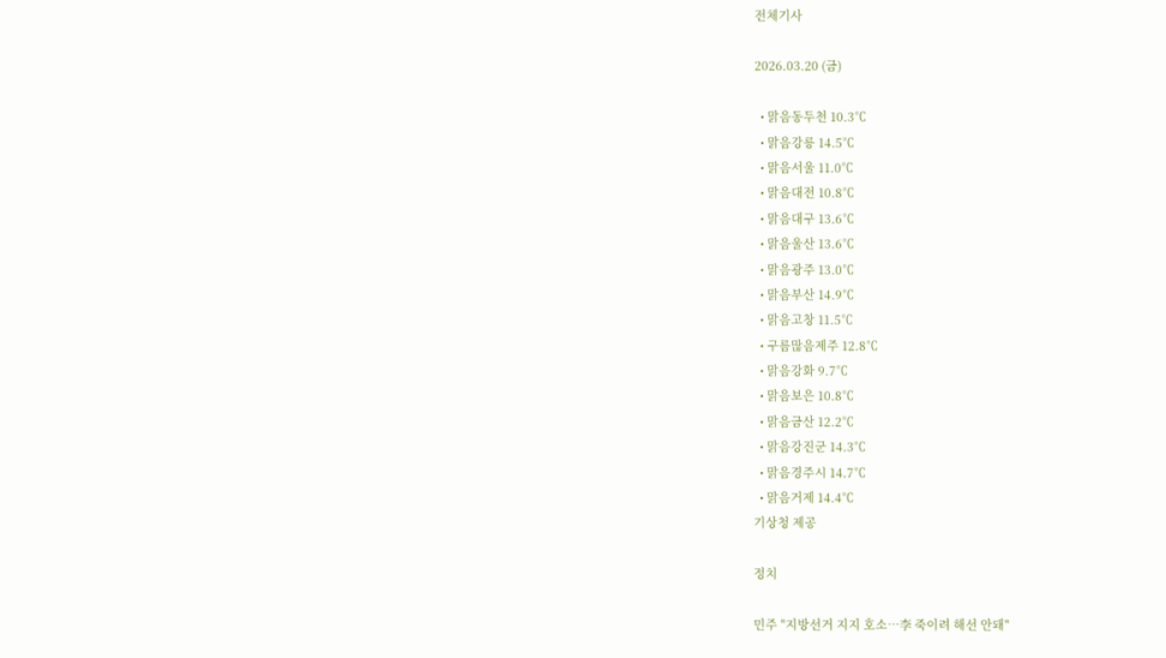전체기사

2026.03.20 (금)

  • 맑음동두천 10.3℃
  • 맑음강릉 14.5℃
  • 맑음서울 11.0℃
  • 맑음대전 10.8℃
  • 맑음대구 13.6℃
  • 맑음울산 13.6℃
  • 맑음광주 13.0℃
  • 맑음부산 14.9℃
  • 맑음고창 11.5℃
  • 구름많음제주 12.8℃
  • 맑음강화 9.7℃
  • 맑음보은 10.8℃
  • 맑음금산 12.2℃
  • 맑음강진군 14.3℃
  • 맑음경주시 14.7℃
  • 맑음거제 14.4℃
기상청 제공

정치

민주 "지방선거 지지 호소…李 죽이려 해선 안돼"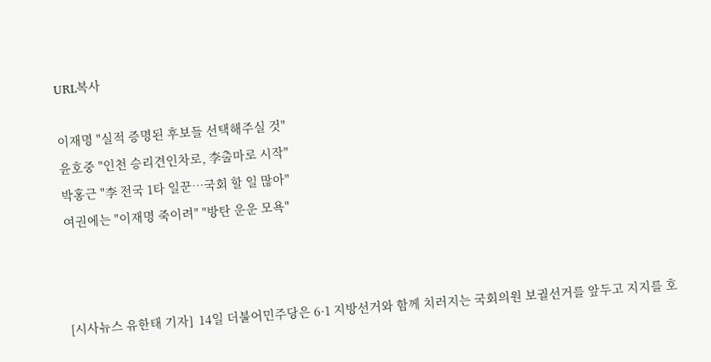URL복사

이재명 "실적 증명된 후보들 선택해주실 것"
윤호중 "인천 승리견인차로, 李출마로 시작"
박홍근 "李 전국 1타 일꾼…국회 할 일 많아"
여권에는 "이재명 죽이려" "방탄 운운 모욕"



[시사뉴스 유한태 기자]  14일 더불어민주당은 6·1 지방선거와 함께 치러지는 국회의원 보궐선거를 앞두고 지지를 호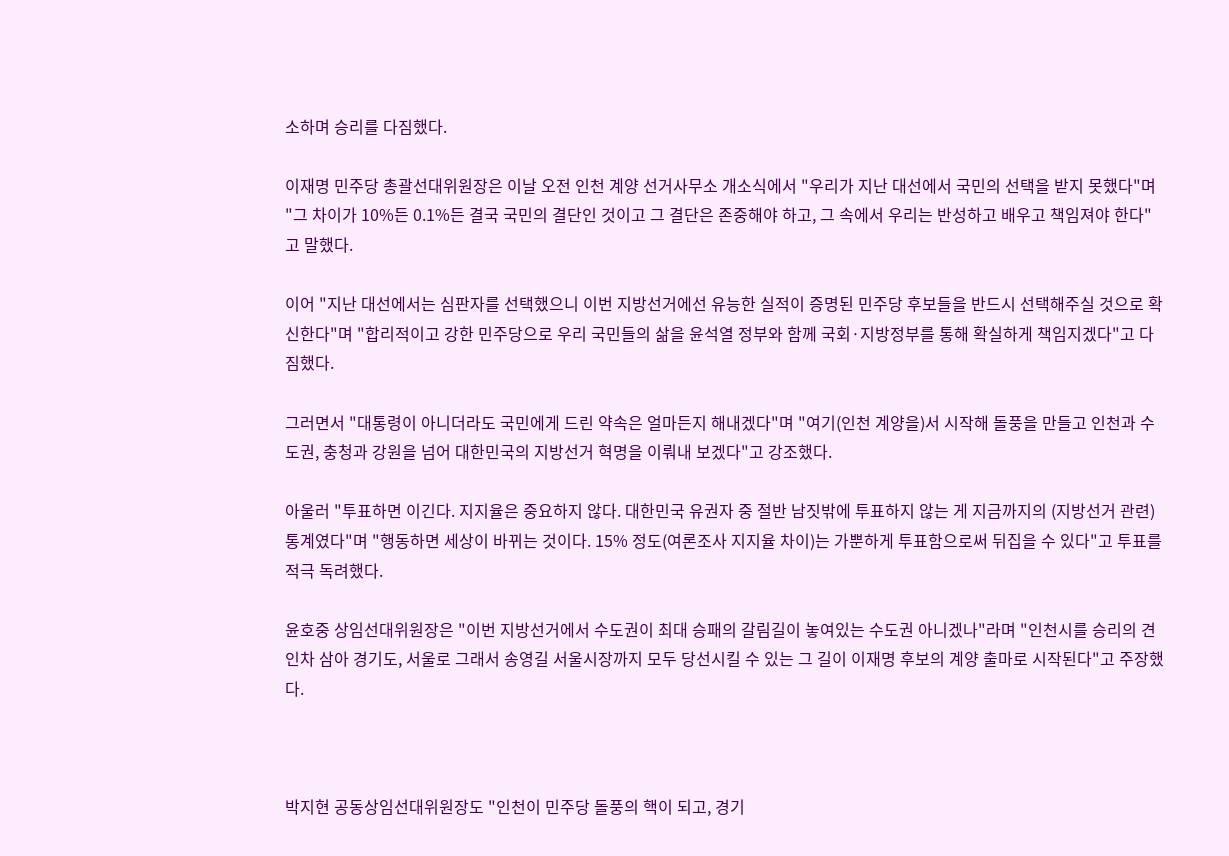소하며 승리를 다짐했다.

이재명 민주당 총괄선대위원장은 이날 오전 인천 계양 선거사무소 개소식에서 "우리가 지난 대선에서 국민의 선택을 받지 못했다"며 "그 차이가 10%든 0.1%든 결국 국민의 결단인 것이고 그 결단은 존중해야 하고, 그 속에서 우리는 반성하고 배우고 책임져야 한다"고 말했다.

이어 "지난 대선에서는 심판자를 선택했으니 이번 지방선거에선 유능한 실적이 증명된 민주당 후보들을 반드시 선택해주실 것으로 확신한다"며 "합리적이고 강한 민주당으로 우리 국민들의 삶을 윤석열 정부와 함께 국회·지방정부를 통해 확실하게 책임지겠다"고 다짐했다.

그러면서 "대통령이 아니더라도 국민에게 드린 약속은 얼마든지 해내겠다"며 "여기(인천 계양을)서 시작해 돌풍을 만들고 인천과 수도권, 충청과 강원을 넘어 대한민국의 지방선거 혁명을 이뤄내 보겠다"고 강조했다.

아울러 "투표하면 이긴다. 지지율은 중요하지 않다. 대한민국 유권자 중 절반 남짓밖에 투표하지 않는 게 지금까지의 (지방선거 관련) 통계였다"며 "행동하면 세상이 바뀌는 것이다. 15% 정도(여론조사 지지율 차이)는 가뿐하게 투표함으로써 뒤집을 수 있다"고 투표를 적극 독려했다.

윤호중 상임선대위원장은 "이번 지방선거에서 수도권이 최대 승패의 갈림길이 놓여있는 수도권 아니겠나"라며 "인천시를 승리의 견인차 삼아 경기도, 서울로 그래서 송영길 서울시장까지 모두 당선시킬 수 있는 그 길이 이재명 후보의 계양 출마로 시작된다"고 주장했다.



박지현 공동상임선대위원장도 "인천이 민주당 돌풍의 핵이 되고, 경기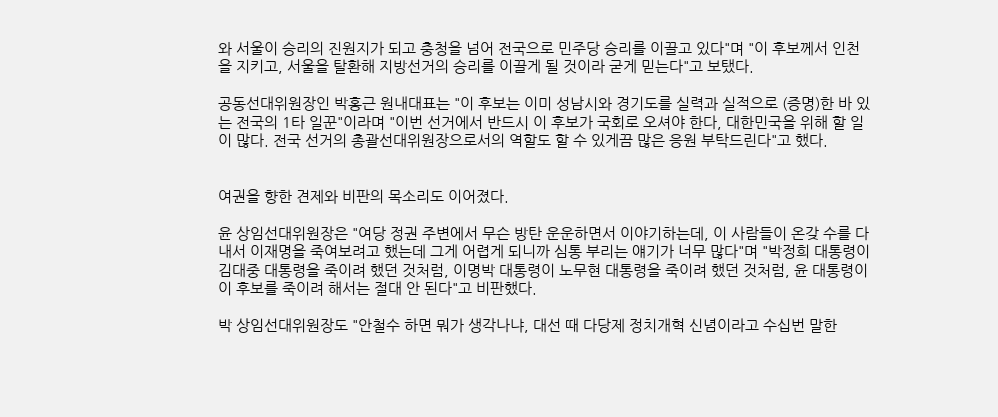와 서울이 승리의 진원지가 되고 충청을 넘어 전국으로 민주당 승리를 이끌고 있다"며 "이 후보께서 인천을 지키고, 서울을 탈환해 지방선거의 승리를 이끌게 될 것이라 굳게 믿는다"고 보탰다.

공동선대위원장인 박홍근 원내대표는 "이 후보는 이미 성남시와 경기도를 실력과 실적으로 (증명)한 바 있는 전국의 1타 일꾼"이라며 "이번 선거에서 반드시 이 후보가 국회로 오셔야 한다, 대한민국을 위해 할 일이 많다. 전국 선거의 총괄선대위원장으로서의 역할도 할 수 있게끔 많은 응원 부탁드린다"고 했다.


여권을 향한 견제와 비판의 목소리도 이어졌다.

윤 상임선대위원장은 "여당 정권 주변에서 무슨 방탄 운운하면서 이야기하는데, 이 사람들이 온갖 수를 다 내서 이재명을 죽여보려고 했는데 그게 어렵게 되니까 심통 부리는 얘기가 너무 많다"며 "박정희 대통령이 김대중 대통령을 죽이려 했던 것처럼, 이명박 대통령이 노무현 대통령을 죽이려 했던 것처럼, 윤 대통령이 이 후보를 죽이려 해서는 절대 안 된다"고 비판했다.

박 상임선대위원장도 "안철수 하면 뭐가 생각나냐, 대선 때 다당제 정치개혁 신념이라고 수십번 말한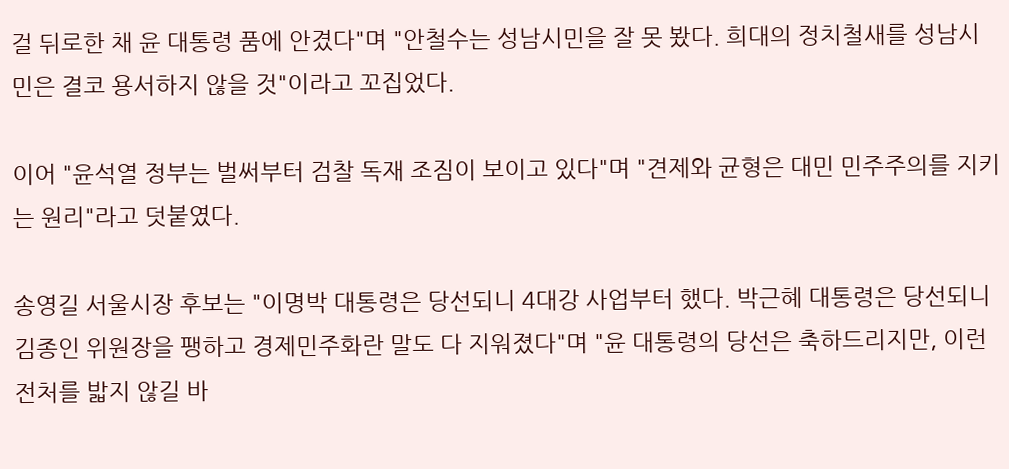걸 뒤로한 채 윤 대통령 품에 안겼다"며 "안철수는 성남시민을 잘 못 봤다. 희대의 정치철새를 성남시민은 결코 용서하지 않을 것"이라고 꼬집었다.

이어 "윤석열 정부는 벌써부터 검찰 독재 조짐이 보이고 있다"며 "견제와 균형은 대민 민주주의를 지키는 원리"라고 덧붙였다.

송영길 서울시장 후보는 "이명박 대통령은 당선되니 4대강 사업부터 했다. 박근혜 대통령은 당선되니 김종인 위원장을 팽하고 경제민주화란 말도 다 지워졌다"며 "윤 대통령의 당선은 축하드리지만, 이런 전처를 밟지 않길 바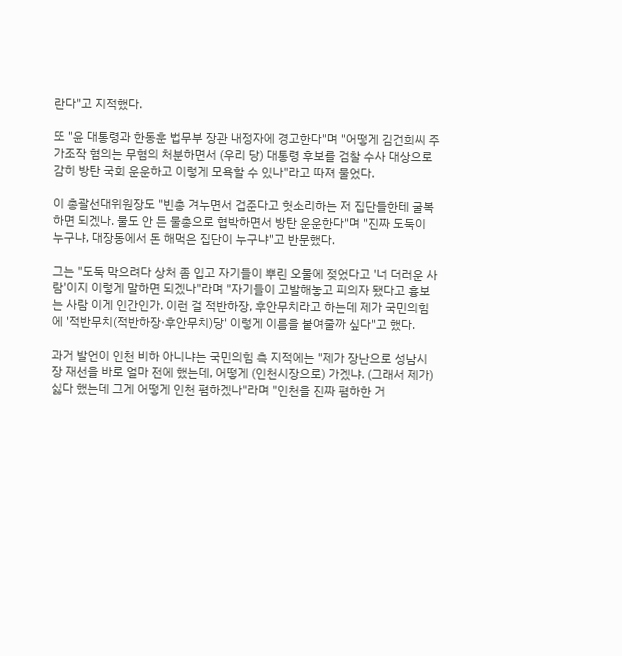란다"고 지적했다.

또 "윤 대통령과 한동훈 법무부 장관 내정자에 경고한다"며 "어떻게 김건희씨 주가조작 혐의는 무혐의 처분하면서 (우리 당) 대통령 후보를 검찰 수사 대상으로 감히 방탄 국회 운운하고 이렇게 모욕할 수 있나"라고 따져 물었다.

이 총괄선대위원장도 "빈총 겨누면서 겁준다고 헛소리하는 저 집단들한테 굴복하면 되겠나. 물도 안 든 물총으로 협박하면서 방탄 운운한다"며 "진짜 도둑이 누구냐, 대장동에서 돈 해먹은 집단이 누구냐"고 반문했다.

그는 "도둑 막으려다 상처 좀 입고 자기들이 뿌린 오물에 젖었다고 '너 더러운 사람'이지 이렇게 말하면 되겠나"라며 "자기들이 고발해놓고 피의자 됐다고 흉보는 사람 이게 인간인가. 이런 걸 적반하장, 후안무치라고 하는데 제가 국민의힘에 '적반무치(적반하장·후안무치)당' 이렇게 이름을 붙여줄까 싶다"고 했다.

과거 발언이 인천 비하 아니냐는 국민의힘 측 지적에는 "제가 장난으로 성남시장 재선을 바로 얼마 전에 했는데, 어떻게 (인천시장으로) 가겠냐. (그래서 제가) 싫다 했는데 그게 어떻게 인천 폄하겠나"라며 "인천을 진짜 폄하한 거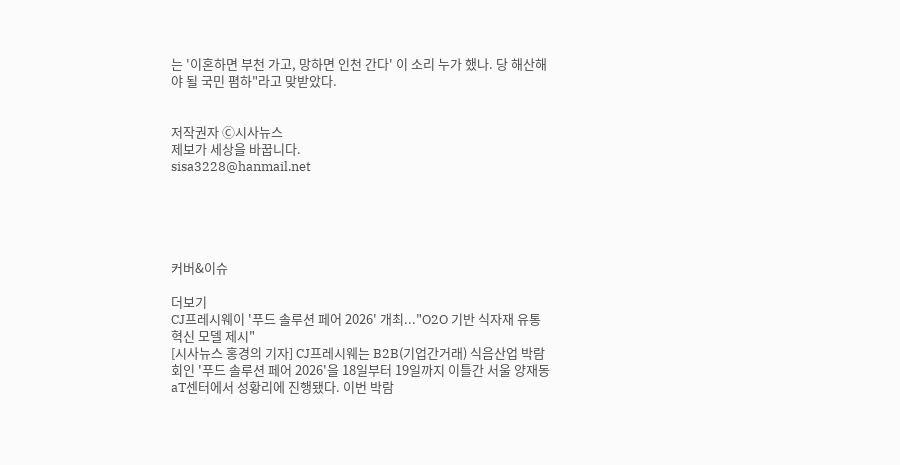는 '이혼하면 부천 가고, 망하면 인천 간다' 이 소리 누가 했나. 당 해산해야 될 국민 폄하"라고 맞받았다.


저작권자 Ⓒ시사뉴스
제보가 세상을 바꿉니다.
sisa3228@hanmail.net





커버&이슈

더보기
CJ프레시웨이 '푸드 솔루션 페어 2026' 개최..."O2O 기반 식자재 유통 혁신 모델 제시"
[시사뉴스 홍경의 기자] CJ프레시웨는 B2B(기업간거래) 식음산업 박람회인 '푸드 솔루션 페어 2026'을 18일부터 19일까지 이틀간 서울 양재동 aT센터에서 성황리에 진행됐다. 이번 박람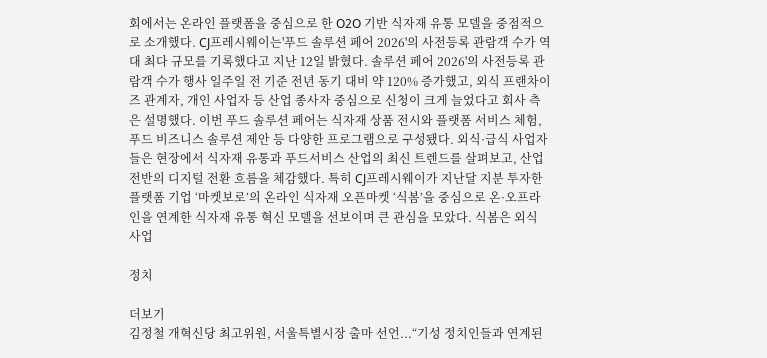회에서는 온라인 플랫폼을 중심으로 한 O2O 기반 식자재 유통 모델을 중점적으로 소개했다. CJ프레시웨이는'푸드 솔루션 페어 2026'의 사전등록 관람객 수가 역대 최다 규모를 기록했다고 지난 12일 밝혔다. 솔루션 페어 2026'의 사전등록 관람객 수가 행사 일주일 전 기준 전년 동기 대비 약 120% 증가했고, 외식 프랜차이즈 관계자, 개인 사업자 등 산업 종사자 중심으로 신청이 크게 늘었다고 회사 측은 설명했다. 이번 푸드 솔루션 페어는 식자재 상품 전시와 플랫폼 서비스 체험, 푸드 비즈니스 솔루션 제안 등 다양한 프로그램으로 구성됐다. 외식·급식 사업자들은 현장에서 식자재 유통과 푸드서비스 산업의 최신 트렌드를 살펴보고, 산업 전반의 디지털 전환 흐름을 체감했다. 특히 CJ프레시웨이가 지난달 지분 투자한 플랫폼 기업 ‘마켓보로’의 온라인 식자재 오픈마켓 ‘식봄’을 중심으로 온·오프라인을 연계한 식자재 유통 혁신 모델을 선보이며 큰 관심을 모았다. 식봄은 외식 사업

정치

더보기
김정철 개혁신당 최고위원, 서울특별시장 출마 선언...“기성 정치인들과 연계된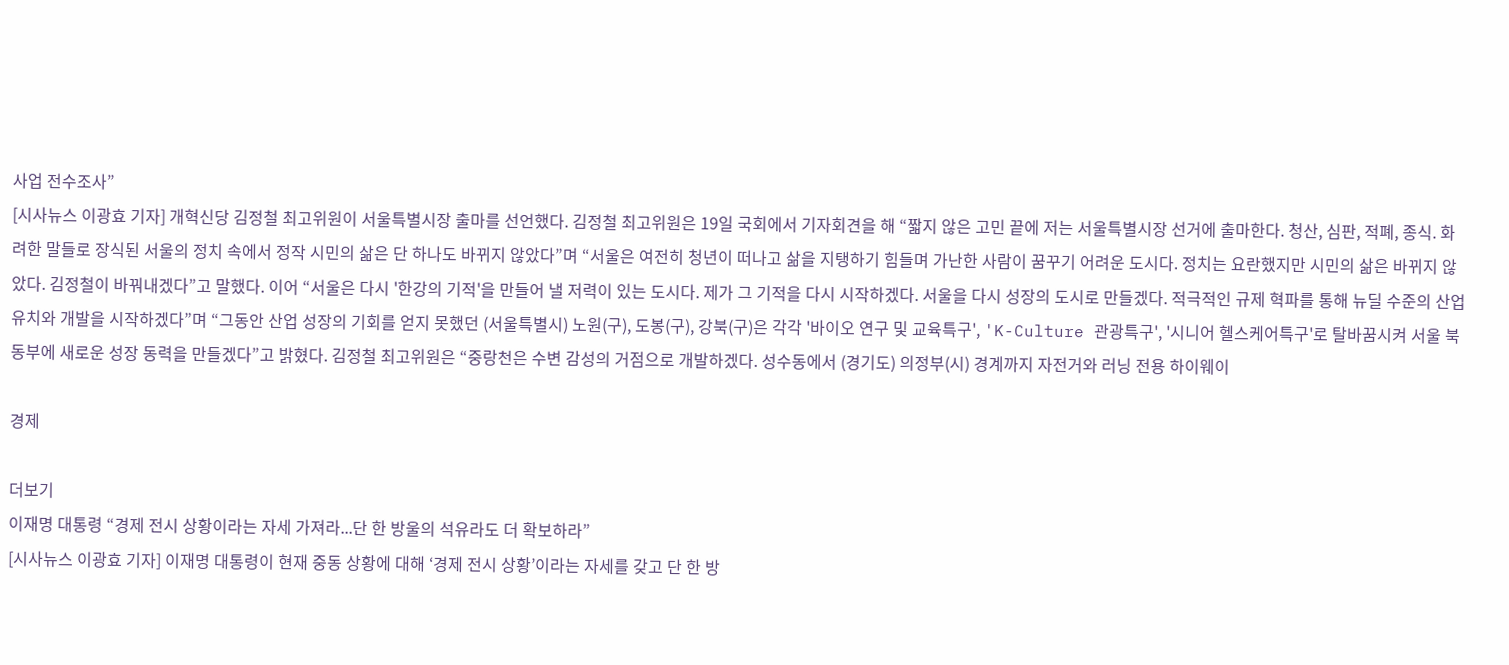사업 전수조사”
[시사뉴스 이광효 기자] 개혁신당 김정철 최고위원이 서울특별시장 출마를 선언했다. 김정철 최고위원은 19일 국회에서 기자회견을 해 “짧지 않은 고민 끝에 저는 서울특별시장 선거에 출마한다. 청산, 심판, 적폐, 종식. 화려한 말들로 장식된 서울의 정치 속에서 정작 시민의 삶은 단 하나도 바뀌지 않았다”며 “서울은 여전히 청년이 떠나고 삶을 지탱하기 힘들며 가난한 사람이 꿈꾸기 어려운 도시다. 정치는 요란했지만 시민의 삶은 바뀌지 않았다. 김정철이 바꿔내겠다”고 말했다. 이어 “서울은 다시 '한강의 기적'을 만들어 낼 저력이 있는 도시다. 제가 그 기적을 다시 시작하겠다. 서울을 다시 성장의 도시로 만들겠다. 적극적인 규제 혁파를 통해 뉴딜 수준의 산업 유치와 개발을 시작하겠다”며 “그동안 산업 성장의 기회를 얻지 못했던 (서울특별시) 노원(구), 도봉(구), 강북(구)은 각각 '바이오 연구 및 교육특구', 'K-Culture 관광특구', '시니어 헬스케어특구'로 탈바꿈시켜 서울 북동부에 새로운 성장 동력을 만들겠다”고 밝혔다. 김정철 최고위원은 “중랑천은 수변 감성의 거점으로 개발하겠다. 성수동에서 (경기도) 의정부(시) 경계까지 자전거와 러닝 전용 하이웨이

경제

더보기
이재명 대통령 “경제 전시 상황이라는 자세 가져라...단 한 방울의 석유라도 더 확보하라”
[시사뉴스 이광효 기자] 이재명 대통령이 현재 중동 상황에 대해 ‘경제 전시 상황’이라는 자세를 갖고 단 한 방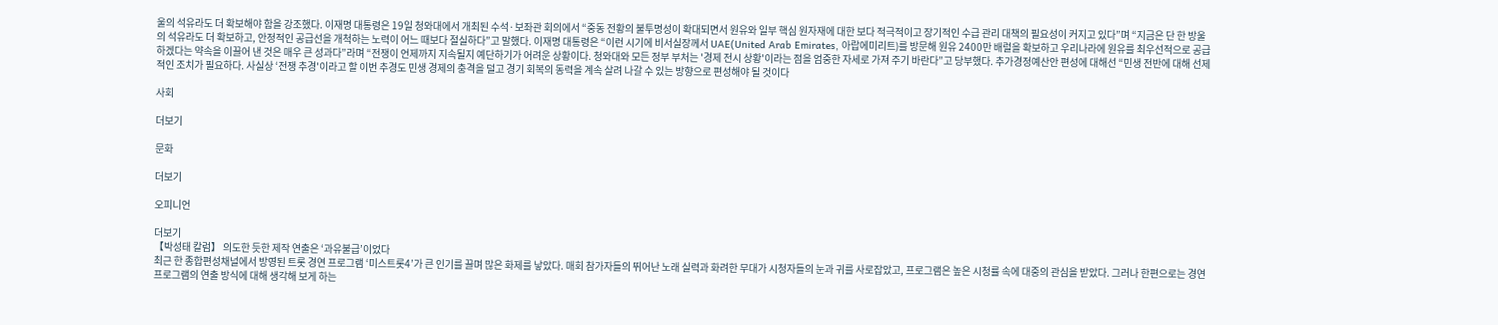울의 석유라도 더 확보해야 함을 강조했다. 이재명 대통령은 19일 청와대에서 개최된 수석·보좌관 회의에서 “중동 전황의 불투명성이 확대되면서 원유와 일부 핵심 원자재에 대한 보다 적극적이고 장기적인 수급 관리 대책의 필요성이 커지고 있다”며 “지금은 단 한 방울의 석유라도 더 확보하고, 안정적인 공급선을 개척하는 노력이 어느 때보다 절실하다”고 말했다. 이재명 대통령은 “이런 시기에 비서실장께서 UAE(United Arab Emirates, 아랍에미리트)를 방문해 원유 2400만 배럴을 확보하고 우리나라에 원유를 최우선적으로 공급하겠다는 약속을 이끌어 낸 것은 매우 큰 성과다”라며 “전쟁이 언제까지 지속될지 예단하기가 어려운 상황이다. 청와대와 모든 정부 부처는 '경제 전시 상황'이라는 점을 엄중한 자세로 가져 주기 바란다”고 당부했다. 추가경정예산안 편성에 대해선 “민생 전반에 대해 선제적인 조치가 필요하다. 사실상 ‘전쟁 추경'이라고 할 이번 추경도 민생 경제의 충격을 덜고 경기 회복의 동력을 계속 살려 나갈 수 있는 방향으로 편성해야 될 것이다

사회

더보기

문화

더보기

오피니언

더보기
【박성태 칼럼】 의도한 듯한 제작 연출은 ‘과유불급’이었다
최근 한 종합편성채널에서 방영된 트롯 경연 프로그램 ‘미스트롯4’가 큰 인기를 끌며 많은 화제를 낳았다. 매회 참가자들의 뛰어난 노래 실력과 화려한 무대가 시청자들의 눈과 귀를 사로잡았고, 프로그램은 높은 시청률 속에 대중의 관심을 받았다. 그러나 한편으로는 경연 프로그램의 연출 방식에 대해 생각해 보게 하는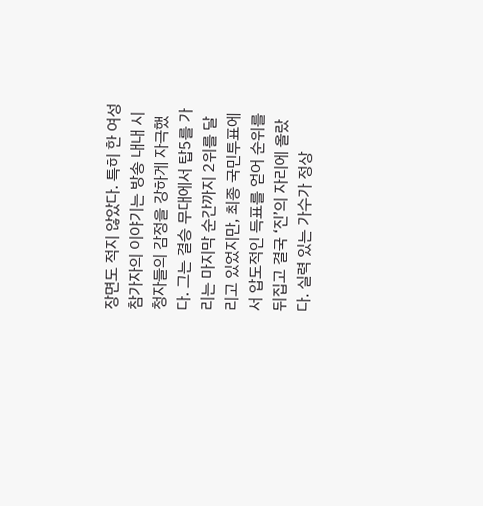장면도 적지 않았다. 특히 한 여성 참가자의 이야기는 방송 내내 시청자들의 감정을 강하게 자극했다. 그는 결승 무대에서 탑5를 가리는 마지막 순간까지 2위를 달리고 있었지만, 최종 국민투표에서 압도적인 득표를 얻어 순위를 뒤집고 결국 ‘진’의 자리에 올랐다. 실력 있는 가수가 정상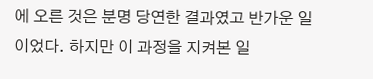에 오른 것은 분명 당연한 결과였고 반가운 일이었다. 하지만 이 과정을 지켜본 일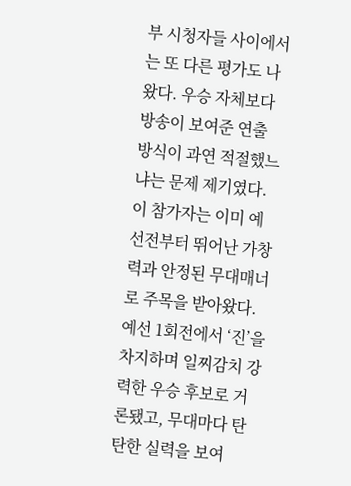부 시청자들 사이에서는 또 다른 평가도 나왔다. 우승 자체보다 방송이 보여준 연출 방식이 과연 적절했느냐는 문제 제기였다. 이 참가자는 이미 예선전부터 뛰어난 가창력과 안정된 무대매너로 주목을 받아왔다. 예선 1회전에서 ‘진’을 차지하며 일찌감치 강력한 우승 후보로 거론됐고, 무대마다 탄탄한 실력을 보여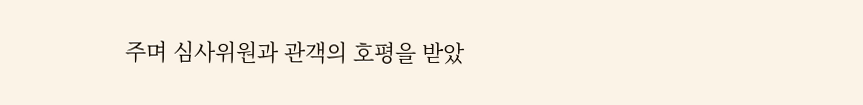주며 심사위원과 관객의 호평을 받았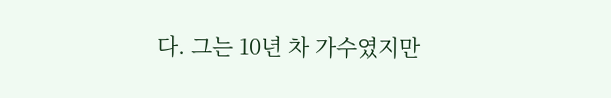다. 그는 10년 차 가수였지만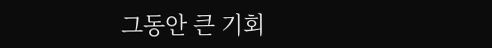그동안 큰 기회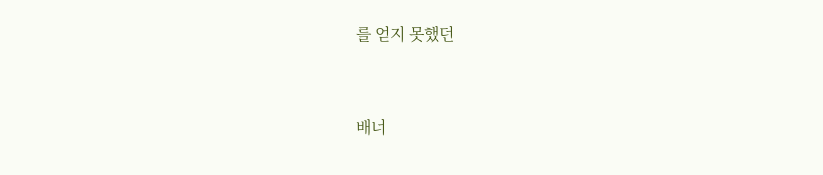를 얻지 못했던


배너